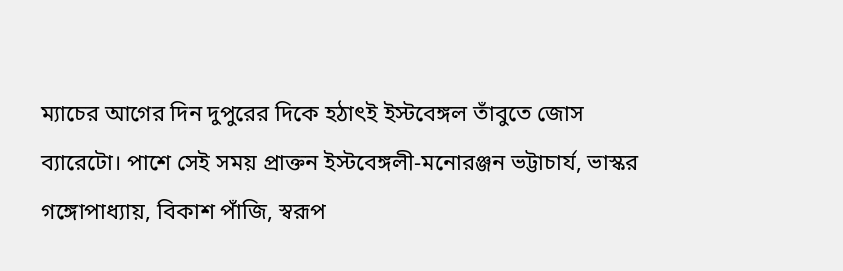ম্যাচের আগের দিন দুপুরের দিকে হঠাৎই ইস্টবেঙ্গল তাঁবুতে জোস ব্যারেটো। পাশে সেই সময় প্রাক্তন ইস্টবেঙ্গলী-মনোরঞ্জন ভট্টাচার্য, ভাস্কর গঙ্গোপাধ্যায়, বিকাশ পাঁজি, স্বরূপ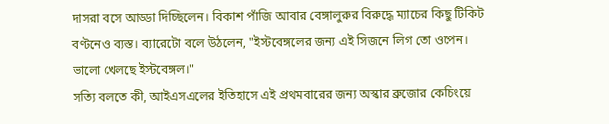দাসরা বসে আড্ডা দিচ্ছিলেন। বিকাশ পাঁজি আবার বেঙ্গালুরুর বিরুদ্ধে ম্যাচের কিছু টিকিট বণ্টনেও ব্যস্ত। ব্যারেটো বলে উঠলেন, "ইস্টবেঙ্গলের জন্য এই সিজনে লিগ তো ওপেন। ভালো খেলছে ইস্টবেঙ্গল।"
সত্যি বলতে কী, আইএসএলের ইতিহাসে এই প্রথমবারের জন্য অস্কার ব্রুজোর কেচিংয়ে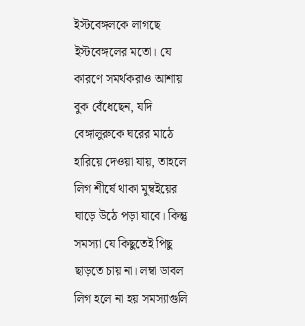ইস্টবেঙ্গলকে লাগছে ইস্টবেঙ্গলের মতো। যে কারণে সমর্থকরাও আশায় বুক বেঁধেছেন, যদি বেঙ্গালুরুকে ঘরের মাঠে হারিয়ে দেওয়া যায়, তাহলে লিগ শীর্ষে থাকা মুম্বইয়ের ঘাড়ে উঠে পড়া যাবে। কিন্তু সমস্যা যে কিছুতেই পিছু ছাড়তে চায় না। লম্বা ডাবল লিগ হলে না হয় সমস্যাগুলি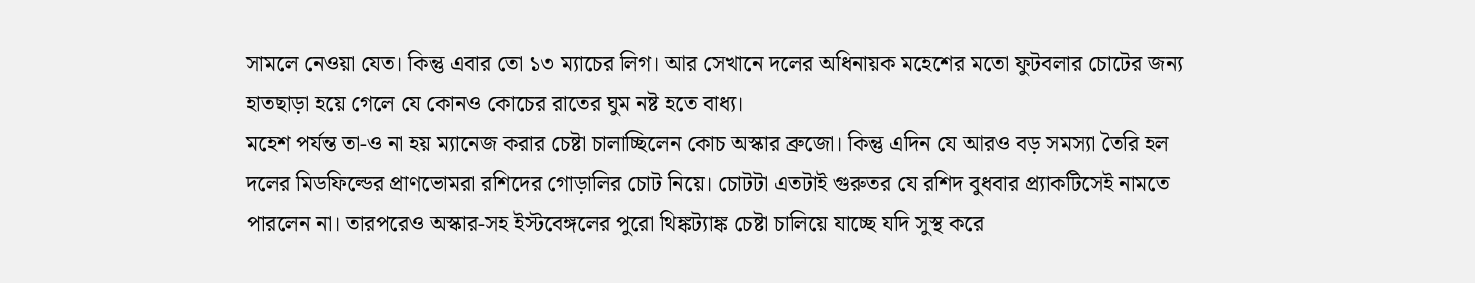সামলে নেওয়া যেত। কিন্তু এবার তো ১৩ ম্যাচের লিগ। আর সেখানে দলের অধিনায়ক মহেশের মতো ফুটবলার চোটের জন্য হাতছাড়া হয়ে গেলে যে কোনও কোচের রাতের ঘুম নষ্ট হতে বাধ্য।
মহেশ পর্যন্ত তা-ও না হয় ম্যানেজ করার চেষ্টা চালাচ্ছিলেন কোচ অস্কার ব্রুজো। কিন্তু এদিন যে আরও বড় সমস্যা তৈরি হল দলের মিডফিল্ডের প্রাণভোমরা রশিদের গোড়ালির চোট নিয়ে। চোটটা এতটাই গুরুতর যে রশিদ বুধবার প্র্যাকটিসেই নামতে পারলেন না। তারপরেও অস্কার-সহ ইস্টবেঙ্গলের পুরো থিঙ্কট্যাঙ্ক চেষ্টা চালিয়ে যাচ্ছে যদি সুস্থ করে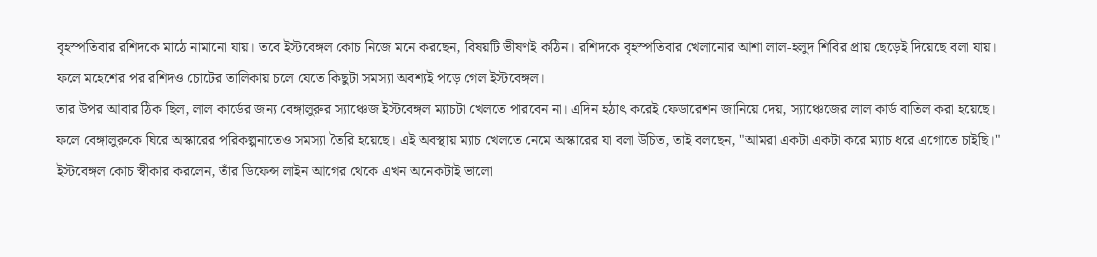বৃহস্পতিবার রশিদকে মাঠে নামানো যায়। তবে ইস্টবেঙ্গল কোচ নিজে মনে করছেন, বিষয়টি ভীষণই কঠিন। রশিদকে বৃহস্পতিবার খেলানোর আশা লাল-হলুদ শিবির প্রায় ছেড়েই দিয়েছে বলা যায়। ফলে মহেশের পর রশিদও চোটের তালিকায় চলে যেতে কিছুটা সমস্যা অবশ্যই পড়ে গেল ইস্টবেঙ্গল।
তার উপর আবার ঠিক ছিল, লাল কার্ডের জন্য বেঙ্গালুরুর স্যাঞ্চেজ ইস্টবেঙ্গল ম্যাচটা খেলতে পারবেন না। এদিন হঠাৎ করেই ফেডারেশন জানিয়ে দেয়, স্যাঞ্চেজের লাল কার্ড বাতিল করা হয়েছে। ফলে বেঙ্গালুরুকে ঘিরে অস্কারের পরিকল্পনাতেও সমস্যা তৈরি হয়েছে। এই অবস্থায় ম্যাচ খেলতে নেমে অস্কারের যা বলা উচিত, তাই বলছেন, "আমরা একটা একটা করে ম্যাচ ধরে এগোতে চাইছি।" ইস্টবেঙ্গল কোচ স্বীকার করলেন, তাঁর ডিফেন্স লাইন আগের থেকে এখন অনেকটাই ভালো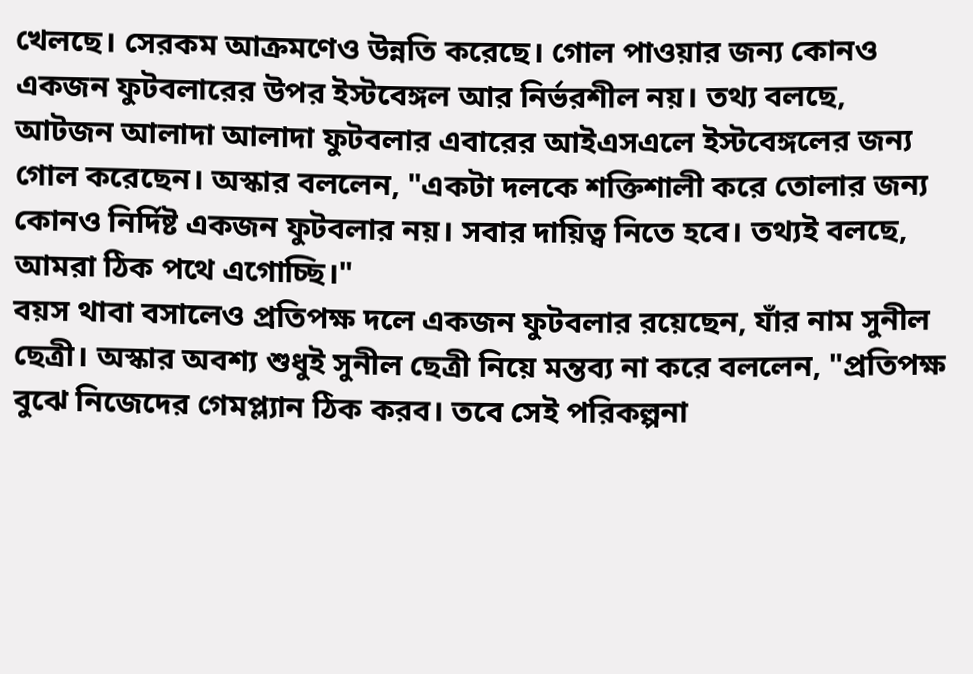খেলছে। সেরকম আক্রমণেও উন্নতি করেছে। গোল পাওয়ার জন্য কোনও একজন ফুটবলারের উপর ইস্টবেঙ্গল আর নির্ভরশীল নয়। তথ্য বলছে, আটজন আলাদা আলাদা ফুটবলার এবারের আইএসএলে ইস্টবেঙ্গলের জন্য গোল করেছেন। অস্কার বললেন, "একটা দলকে শক্তিশালী করে তোলার জন্য কোনও নির্দিষ্ট একজন ফুটবলার নয়। সবার দায়িত্ব নিতে হবে। তথ্যই বলছে, আমরা ঠিক পথে এগোচ্ছি।"
বয়স থাবা বসালেও প্রতিপক্ষ দলে একজন ফুটবলার রয়েছেন, যাঁর নাম সুনীল ছেত্রী। অস্কার অবশ্য শুধুই সুনীল ছেত্রী নিয়ে মন্তব্য না করে বললেন, "প্রতিপক্ষ বুঝে নিজেদের গেমপ্ল্যান ঠিক করব। তবে সেই পরিকল্পনা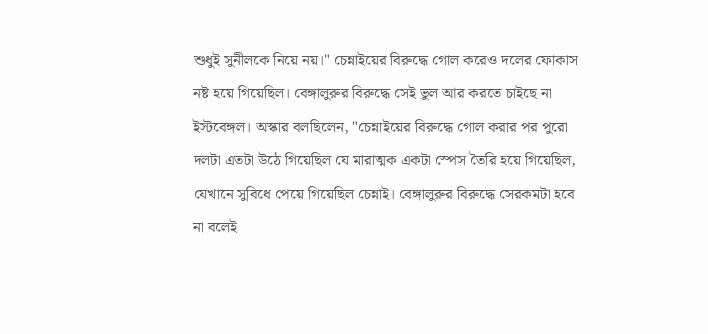শুধুই সুনীলকে নিয়ে নয়।" চেন্নাইয়ের বিরুদ্ধে গোল করেও দলের ফোকাস নষ্ট হয়ে গিয়েছিল। বেঙ্গালুরুর বিরুদ্ধে সেই ভুল আর করতে চাইছে না ইস্টবেঙ্গল। অস্কার বলছিলেন, "চেন্নাইয়ের বিরুদ্ধে গোল করার পর পুরো দলটা এতটা উঠে গিয়েছিল যে মারাত্মক একটা স্পেস তৈরি হয়ে গিয়েছিল, যেখানে সুবিধে পেয়ে গিয়েছিল চেন্নাই। বেঙ্গালুরুর বিরুদ্ধে সেরকমটা হবে না বলেই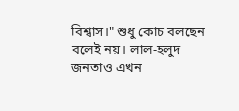বিশ্বাস।" শুধু কোচ বলছেন বলেই নয়। লাল-হলুদ জনতাও এখন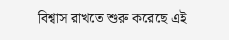বিশ্বাস রাখতে শুরু করেছে এই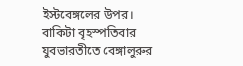ইস্টবেঙ্গলের উপর। বাকিটা বৃহস্পতিবার যুবভারতীতে বেঙ্গালুরুর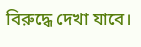বিরুদ্ধে দেখা যাবে।